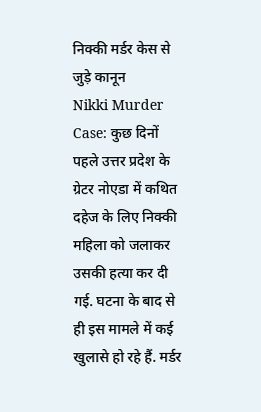निक्की मर्डर केस से जुड़े कानून
Nikki Murder Case: कुछ दिनों पहले उत्तर प्रदेश के ग्रेटर नोएडा में कथित दहेज के लिए निक्की महिला को जलाकर उसकी हत्या कर दी गई. घटना के बाद से ही इस मामले में कई खुलासे हो रहे हैं. मर्डर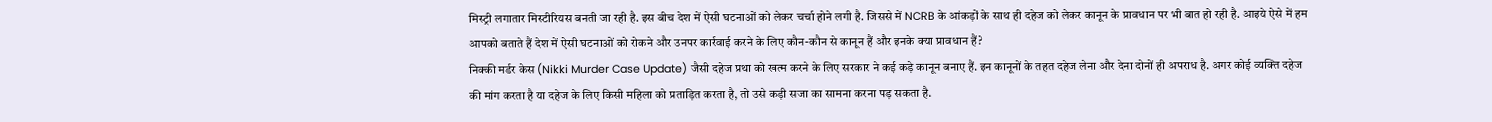मिस्ट्री लगातार मिस्टीरियस बनती जा रही है. इस बीच देश में ऐसी घटनाओं को लेकर चर्चा होने लगी है. जिससे में NCRB के आंकड़ों के साथ ही दहेज को लेकर कानून के प्रावधान पर भी बात हो रही है. आइये ऐसे में हम आपको बताते हैं देश में ऐसी घटनाओं को रोकने और उनपर कार्रवाई करने के लिए कौन-कौन से कानून हैं और इनके क्या प्रावधान हैं?
निक्की मर्डर केस (Nikki Murder Case Update) जैसी दहेज प्रथा को खत्म करने के लिए सरकार ने कई कड़े कानून बनाए हैं. इन कानूनों के तहत दहेज लेना और देना दोनों ही अपराध है. अगर कोई व्यक्ति दहेज की मांग करता है या दहेज के लिए किसी महिला को प्रताड़ित करता है, तो उसे कड़ी सजा का सामना करना पड़ सकता है.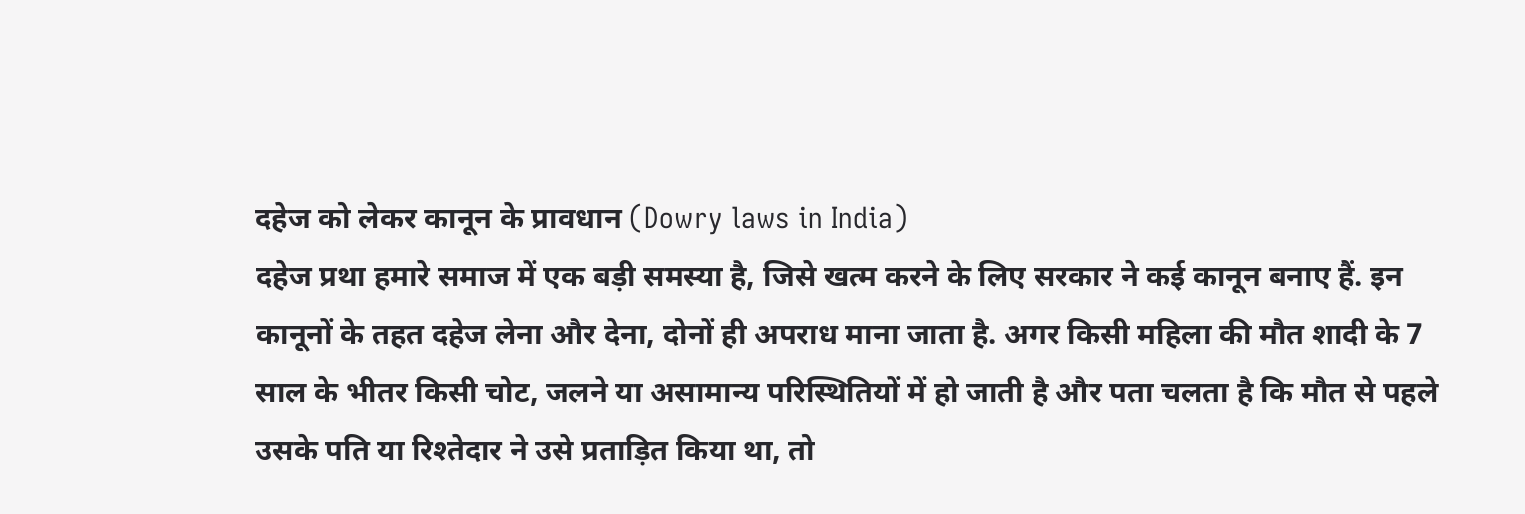दहेज को लेकर कानून के प्रावधान (Dowry laws in India)
दहेज प्रथा हमारे समाज में एक बड़ी समस्या है, जिसे खत्म करने के लिए सरकार ने कई कानून बनाए हैं. इन कानूनों के तहत दहेज लेना और देना, दोनों ही अपराध माना जाता है. अगर किसी महिला की मौत शादी के 7 साल के भीतर किसी चोट, जलने या असामान्य परिस्थितियों में हो जाती है और पता चलता है कि मौत से पहले उसके पति या रिश्तेदार ने उसे प्रताड़ित किया था, तो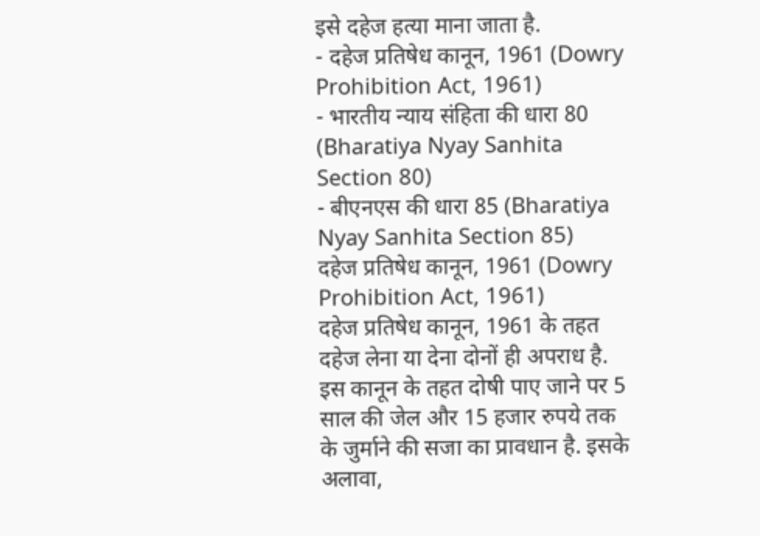इसे दहेज हत्या माना जाता है.
- दहेज प्रतिषेध कानून, 1961 (Dowry Prohibition Act, 1961)
- भारतीय न्याय संहिता की धारा 80 (Bharatiya Nyay Sanhita Section 80)
- बीएनएस की धारा 85 (Bharatiya Nyay Sanhita Section 85)
दहेज प्रतिषेध कानून, 1961 (Dowry Prohibition Act, 1961)
दहेज प्रतिषेध कानून, 1961 के तहत दहेज लेना या देना दोनों ही अपराध है. इस कानून के तहत दोषी पाए जाने पर 5 साल की जेल और 15 हजार रुपये तक के जुर्माने की सजा का प्रावधान है. इसके अलावा,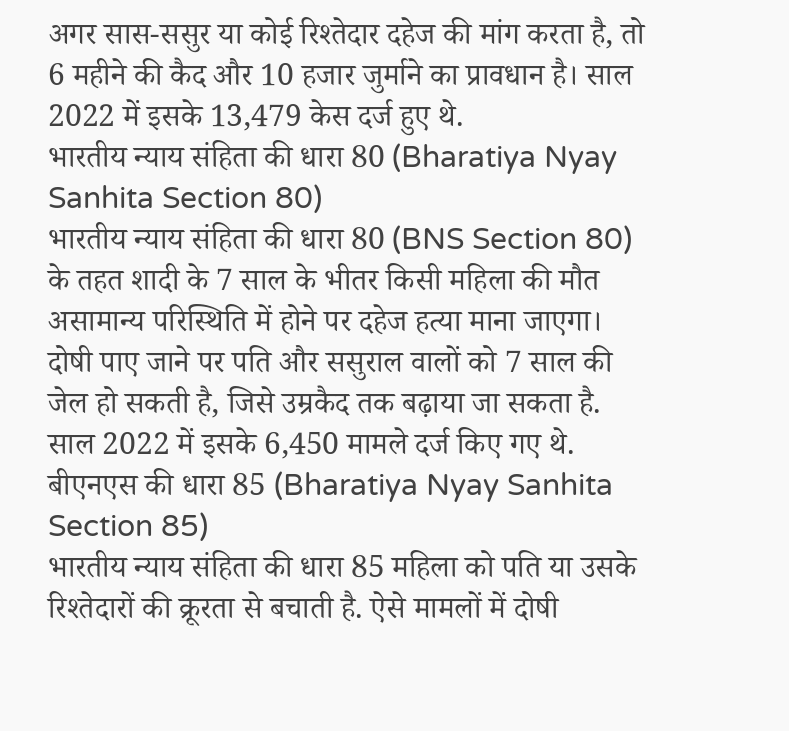अगर सास-ससुर या कोई रिश्तेदार दहेज की मांग करता है, तो 6 महीने की कैद और 10 हजार जुर्माने का प्रावधान है। साल 2022 में इसके 13,479 केस दर्ज हुए थे.
भारतीय न्याय संहिता की धारा 80 (Bharatiya Nyay Sanhita Section 80)
भारतीय न्याय संहिता की धारा 80 (BNS Section 80) के तहत शादी के 7 साल के भीतर किसी महिला की मौत असामान्य परिस्थिति में होने पर दहेज हत्या माना जाएगा। दोषी पाए जाने पर पति और ससुराल वालों को 7 साल की जेल हो सकती है, जिसे उम्रकैद तक बढ़ाया जा सकता है. साल 2022 में इसके 6,450 मामले दर्ज किए गए थे.
बीएनएस की धारा 85 (Bharatiya Nyay Sanhita Section 85)
भारतीय न्याय संहिता की धारा 85 महिला को पति या उसके रिश्तेदारों की क्रूरता से बचाती है. ऐसे मामलों में दोषी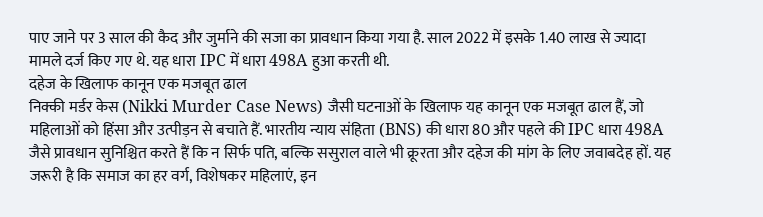पाए जाने पर 3 साल की कैद और जुर्माने की सजा का प्रावधान किया गया है. साल 2022 में इसके 1.40 लाख से ज्यादा मामले दर्ज किए गए थे. यह धारा IPC में धारा 498A हुआ करती थी.
दहेज के खिलाफ कानून एक मजबूत ढाल
निक्की मर्डर केस (Nikki Murder Case News) जैसी घटनाओं के खिलाफ यह कानून एक मजबूत ढाल हैं, जो महिलाओं को हिंसा और उत्पीड़न से बचाते हैं. भारतीय न्याय संहिता (BNS) की धारा 80 और पहले की IPC धारा 498A जैसे प्रावधान सुनिश्चित करते हैं कि न सिर्फ पति, बल्कि ससुराल वाले भी क्रूरता और दहेज की मांग के लिए जवाबदेह हों. यह जरूरी है कि समाज का हर वर्ग, विशेषकर महिलाएं, इन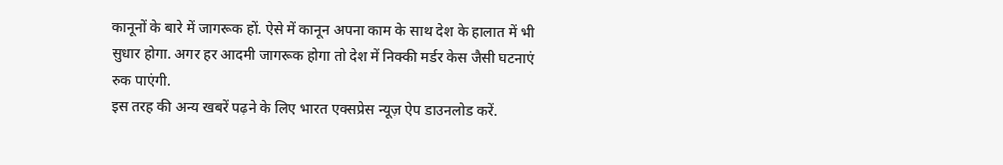कानूनों के बारे में जागरूक हों. ऐसे में कानून अपना काम के साथ देश के हालात में भी सुधार होगा. अगर हर आदमी जागरूक होगा तो देश में निक्की मर्डर केस जैसी घटनाएं रुक पाएंगी.
इस तरह की अन्य खबरें पढ़ने के लिए भारत एक्सप्रेस न्यूज़ ऐप डाउनलोड करें.